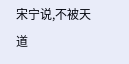宋宁说,不被天道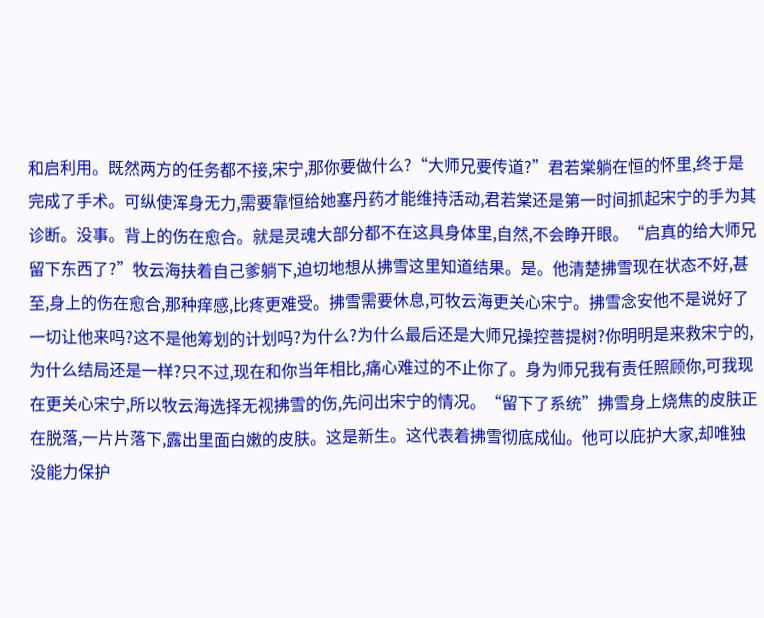和启利用。既然两方的任务都不接,宋宁,那你要做什么?“大师兄要传道?”君若棠躺在恒的怀里,终于是完成了手术。可纵使浑身无力,需要靠恒给她塞丹药才能维持活动,君若棠还是第一时间抓起宋宁的手为其诊断。没事。背上的伤在愈合。就是灵魂大部分都不在这具身体里,自然,不会睁开眼。“启真的给大师兄留下东西了?”牧云海扶着自己爹躺下,迫切地想从拂雪这里知道结果。是。他清楚拂雪现在状态不好,甚至,身上的伤在愈合,那种痒感,比疼更难受。拂雪需要休息,可牧云海更关心宋宁。拂雪念安他不是说好了一切让他来吗?这不是他筹划的计划吗?为什么?为什么最后还是大师兄操控菩提树?你明明是来救宋宁的,为什么结局还是一样?只不过,现在和你当年相比,痛心难过的不止你了。身为师兄我有责任照顾你,可我现在更关心宋宁,所以牧云海选择无视拂雪的伤,先问出宋宁的情况。“留下了系统”拂雪身上烧焦的皮肤正在脱落,一片片落下,露出里面白嫩的皮肤。这是新生。这代表着拂雪彻底成仙。他可以庇护大家,却唯独没能力保护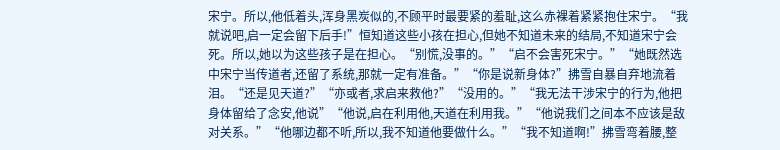宋宁。所以,他低着头,浑身黑炭似的,不顾平时最要紧的羞耻,这么赤裸着紧紧抱住宋宁。“我就说吧,启一定会留下后手!”恒知道这些小孩在担心,但她不知道未来的结局,不知道宋宁会死。所以,她以为这些孩子是在担心。“别慌,没事的。”“启不会害死宋宁。”“她既然选中宋宁当传道者,还留了系统,那就一定有准备。”“你是说新身体?”拂雪自暴自弃地流着泪。“还是见天道?”“亦或者,求启来救他?”“没用的。”“我无法干涉宋宁的行为,他把身体留给了念安,他说”“他说,启在利用他,天道在利用我。”“他说我们之间本不应该是敌对关系。”“他哪边都不听,所以,我不知道他要做什么。”“我不知道啊!”拂雪弯着腰,整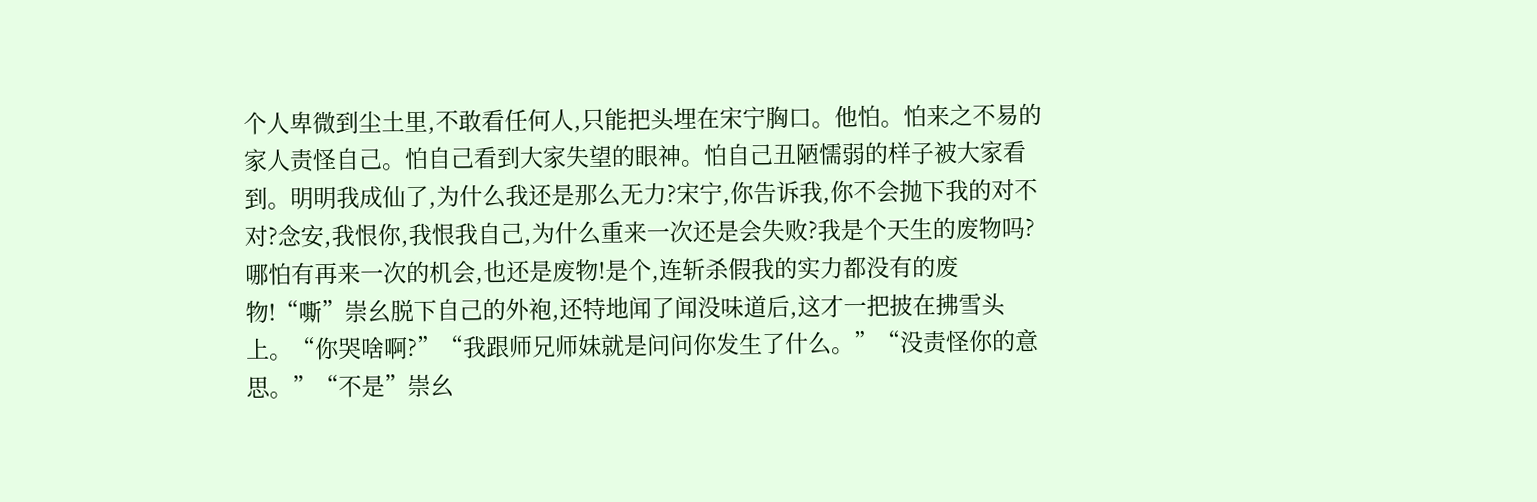个人卑微到尘土里,不敢看任何人,只能把头埋在宋宁胸口。他怕。怕来之不易的家人责怪自己。怕自己看到大家失望的眼神。怕自己丑陋懦弱的样子被大家看到。明明我成仙了,为什么我还是那么无力?宋宁,你告诉我,你不会抛下我的对不对?念安,我恨你,我恨我自己,为什么重来一次还是会失败?我是个天生的废物吗?哪怕有再来一次的机会,也还是废物!是个,连斩杀假我的实力都没有的废物!“嘶”崇幺脱下自己的外袍,还特地闻了闻没味道后,这才一把披在拂雪头上。“你哭啥啊?”“我跟师兄师妹就是问问你发生了什么。”“没责怪你的意思。”“不是”崇幺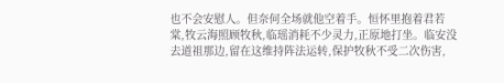也不会安慰人。但奈何全场就他空着手。恒怀里抱着君若棠,牧云海照顾牧秋,临瑶消耗不少灵力,正原地打坐。临安没去道祖那边,留在这维持阵法运转,保护牧秋不受二次伤害,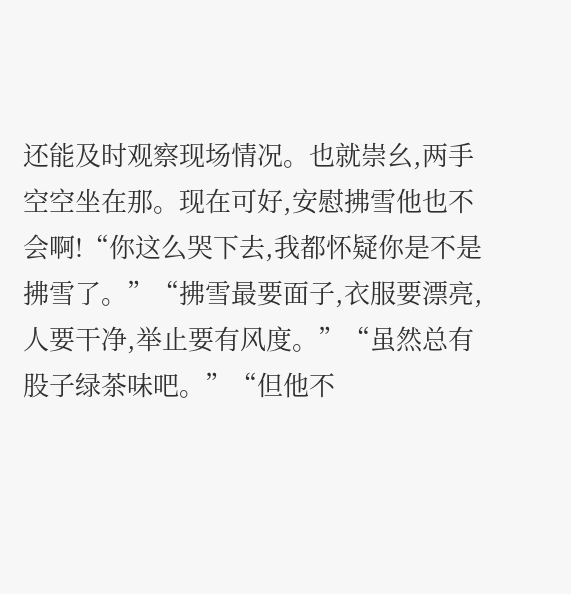还能及时观察现场情况。也就崇幺,两手空空坐在那。现在可好,安慰拂雪他也不会啊!“你这么哭下去,我都怀疑你是不是拂雪了。”“拂雪最要面子,衣服要漂亮,人要干净,举止要有风度。”“虽然总有股子绿茶味吧。”“但他不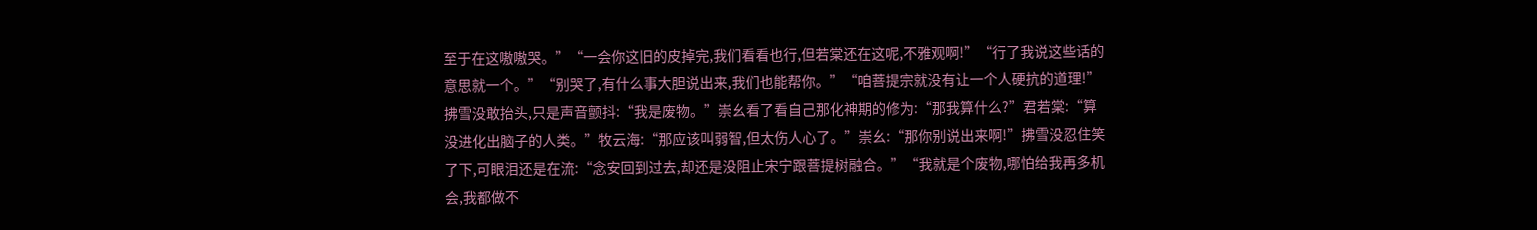至于在这嗷嗷哭。”“一会你这旧的皮掉完,我们看看也行,但若棠还在这呢,不雅观啊!”“行了我说这些话的意思就一个。”“别哭了,有什么事大胆说出来,我们也能帮你。”“咱菩提宗就没有让一个人硬抗的道理!”拂雪没敢抬头,只是声音颤抖:“我是废物。”崇幺看了看自己那化神期的修为:“那我算什么?”君若棠:“算没进化出脑子的人类。”牧云海:“那应该叫弱智,但太伤人心了。”崇幺:“那你别说出来啊!”拂雪没忍住笑了下,可眼泪还是在流:“念安回到过去,却还是没阻止宋宁跟菩提树融合。”“我就是个废物,哪怕给我再多机会,我都做不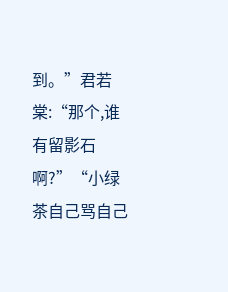到。”君若棠:“那个,谁有留影石啊?”“小绿茶自己骂自己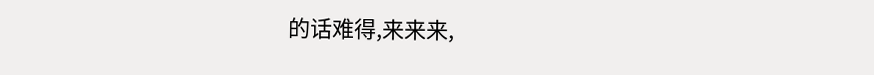的话难得,来来来,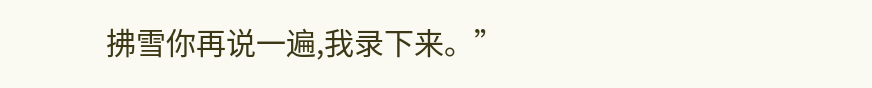拂雪你再说一遍,我录下来。”